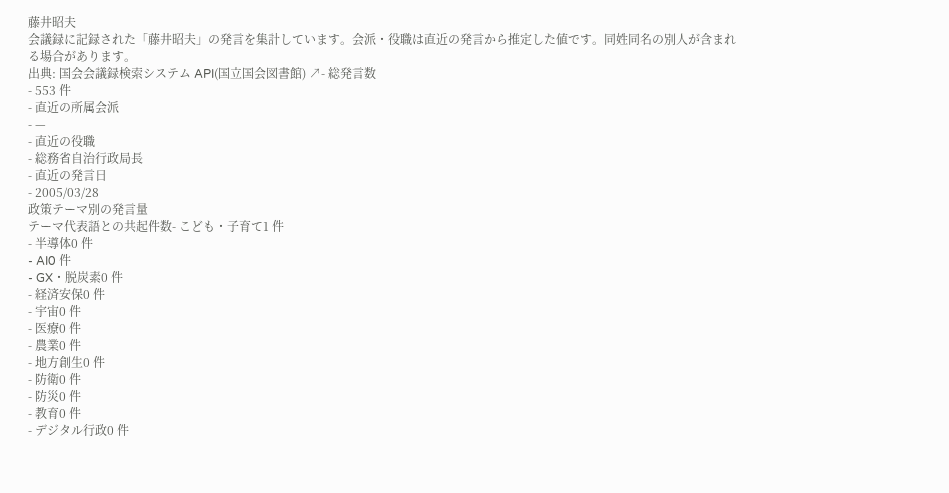藤井昭夫
会議録に記録された「藤井昭夫」の発言を集計しています。会派・役職は直近の発言から推定した値です。同姓同名の別人が含まれる場合があります。
出典: 国会会議録検索システム API(国立国会図書館) ↗- 総発言数
- 553 件
- 直近の所属会派
- —
- 直近の役職
- 総務省自治行政局長
- 直近の発言日
- 2005/03/28
政策テーマ別の発言量
テーマ代表語との共起件数- こども・子育て1 件
- 半導体0 件
- AI0 件
- GX・脱炭素0 件
- 経済安保0 件
- 宇宙0 件
- 医療0 件
- 農業0 件
- 地方創生0 件
- 防衛0 件
- 防災0 件
- 教育0 件
- デジタル行政0 件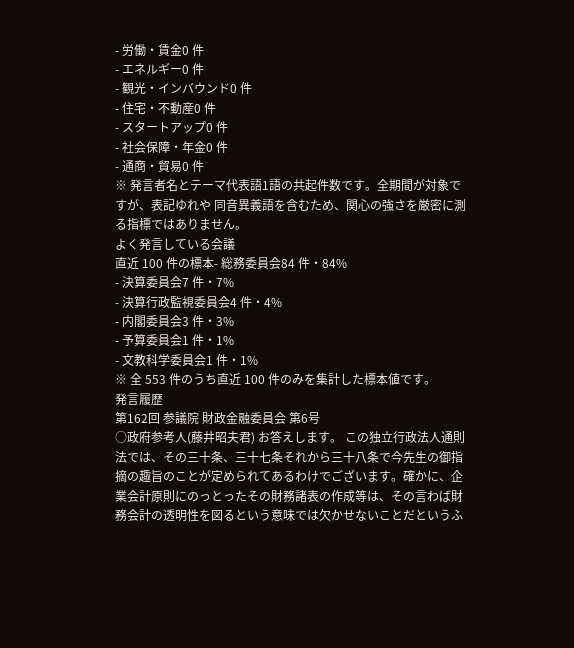- 労働・賃金0 件
- エネルギー0 件
- 観光・インバウンド0 件
- 住宅・不動産0 件
- スタートアップ0 件
- 社会保障・年金0 件
- 通商・貿易0 件
※ 発言者名とテーマ代表語1語の共起件数です。全期間が対象ですが、表記ゆれや 同音異義語を含むため、関心の強さを厳密に測る指標ではありません。
よく発言している会議
直近 100 件の標本- 総務委員会84 件・84%
- 決算委員会7 件・7%
- 決算行政監視委員会4 件・4%
- 内閣委員会3 件・3%
- 予算委員会1 件・1%
- 文教科学委員会1 件・1%
※ 全 553 件のうち直近 100 件のみを集計した標本値です。
発言履歴
第162回 参議院 財政金融委員会 第6号
○政府参考人(藤井昭夫君) お答えします。 この独立行政法人通則法では、その三十条、三十七条それから三十八条で今先生の御指摘の趣旨のことが定められてあるわけでございます。確かに、企業会計原則にのっとったその財務諸表の作成等は、その言わば財務会計の透明性を図るという意味では欠かせないことだというふ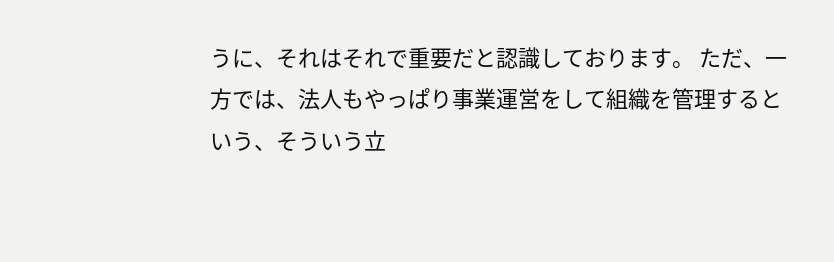うに、それはそれで重要だと認識しております。 ただ、一方では、法人もやっぱり事業運営をして組織を管理するという、そういう立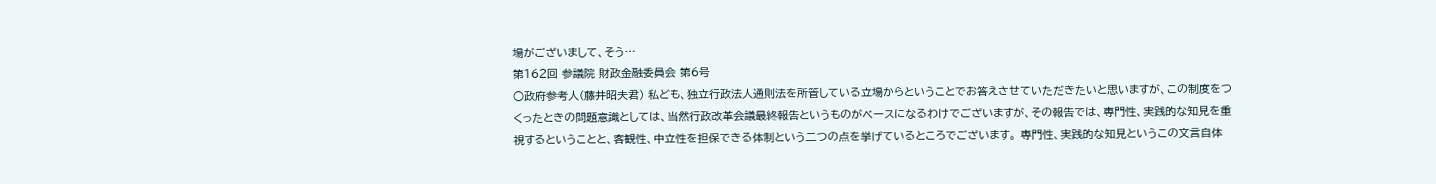場がございまして、そう…
第162回 参議院 財政金融委員会 第6号
○政府参考人(藤井昭夫君) 私ども、独立行政法人通則法を所管している立場からということでお答えさせていただきたいと思いますが、この制度をつくったときの問題意識としては、当然行政改革会議最終報告というものがベースになるわけでございますが、その報告では、専門性、実践的な知見を重視するということと、客観性、中立性を担保できる体制という二つの点を挙げているところでございます。 専門性、実践的な知見というこの文言自体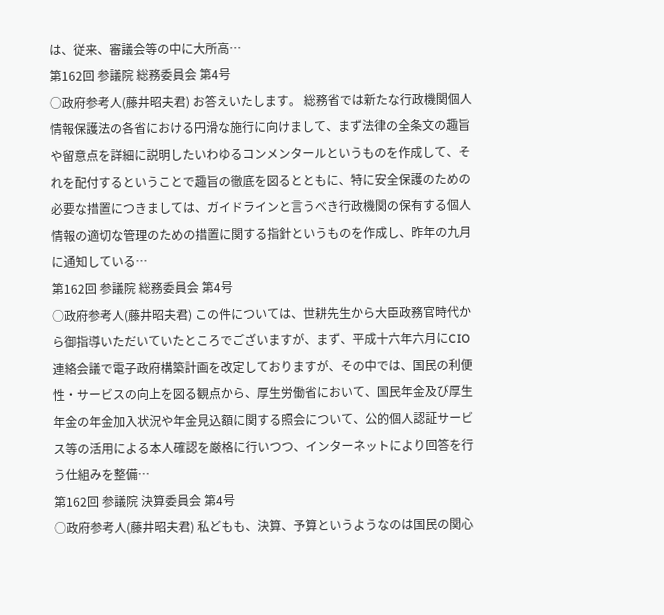は、従来、審議会等の中に大所高…
第162回 参議院 総務委員会 第4号
○政府参考人(藤井昭夫君) お答えいたします。 総務省では新たな行政機関個人情報保護法の各省における円滑な施行に向けまして、まず法律の全条文の趣旨や留意点を詳細に説明したいわゆるコンメンタールというものを作成して、それを配付するということで趣旨の徹底を図るとともに、特に安全保護のための必要な措置につきましては、ガイドラインと言うべき行政機関の保有する個人情報の適切な管理のための措置に関する指針というものを作成し、昨年の九月に通知している…
第162回 参議院 総務委員会 第4号
○政府参考人(藤井昭夫君) この件については、世耕先生から大臣政務官時代から御指導いただいていたところでございますが、まず、平成十六年六月にCIO連絡会議で電子政府構築計画を改定しておりますが、その中では、国民の利便性・サービスの向上を図る観点から、厚生労働省において、国民年金及び厚生年金の年金加入状況や年金見込額に関する照会について、公的個人認証サービス等の活用による本人確認を厳格に行いつつ、インターネットにより回答を行う仕組みを整備…
第162回 参議院 決算委員会 第4号
○政府参考人(藤井昭夫君) 私どもも、決算、予算というようなのは国民の関心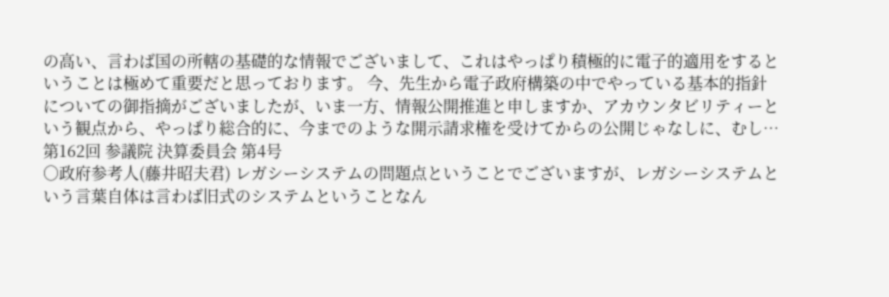の高い、言わば国の所轄の基礎的な情報でございまして、これはやっぱり積極的に電子的適用をするということは極めて重要だと思っております。 今、先生から電子政府構築の中でやっている基本的指針についての御指摘がございましたが、いま一方、情報公開推進と申しますか、アカウンタビリティーという観点から、やっぱり総合的に、今までのような開示請求権を受けてからの公開じゃなしに、むし…
第162回 参議院 決算委員会 第4号
○政府参考人(藤井昭夫君) レガシーシステムの問題点ということでございますが、レガシーシステムという言葉自体は言わば旧式のシステムということなん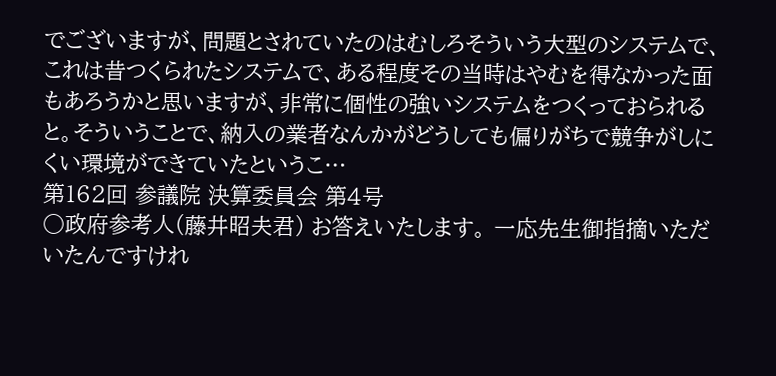でございますが、問題とされていたのはむしろそういう大型のシステムで、これは昔つくられたシステムで、ある程度その当時はやむを得なかった面もあろうかと思いますが、非常に個性の強いシステムをつくっておられると。そういうことで、納入の業者なんかがどうしても偏りがちで競争がしにくい環境ができていたというこ…
第162回 参議院 決算委員会 第4号
○政府参考人(藤井昭夫君) お答えいたします。 一応先生御指摘いただいたんですけれ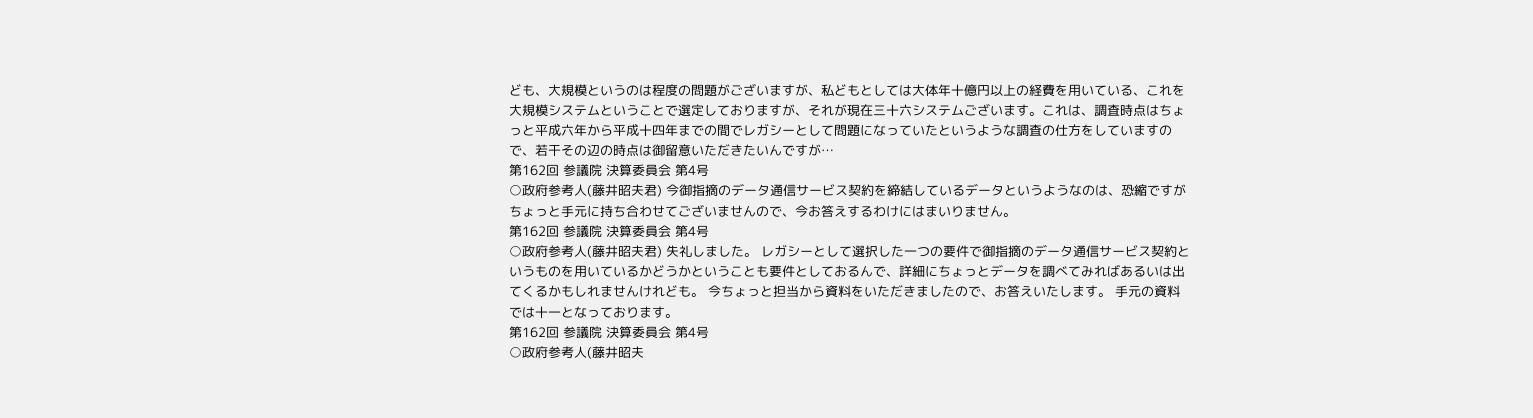ども、大規模というのは程度の問題がございますが、私どもとしては大体年十億円以上の経費を用いている、これを大規模システムということで選定しておりますが、それが現在三十六システムございます。これは、調査時点はちょっと平成六年から平成十四年までの間でレガシーとして問題になっていたというような調査の仕方をしていますので、若干その辺の時点は御留意いただきたいんですが…
第162回 参議院 決算委員会 第4号
○政府参考人(藤井昭夫君) 今御指摘のデータ通信サービス契約を締結しているデータというようなのは、恐縮ですがちょっと手元に持ち合わせてございませんので、今お答えするわけにはまいりません。
第162回 参議院 決算委員会 第4号
○政府参考人(藤井昭夫君) 失礼しました。 レガシーとして選択した一つの要件で御指摘のデータ通信サービス契約というものを用いているかどうかということも要件としておるんで、詳細にちょっとデータを調べてみればあるいは出てくるかもしれませんけれども。 今ちょっと担当から資料をいただきましたので、お答えいたします。 手元の資料では十一となっております。
第162回 参議院 決算委員会 第4号
○政府参考人(藤井昭夫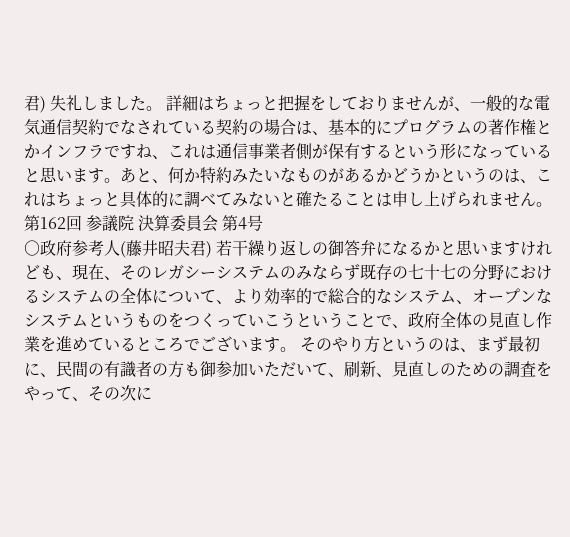君) 失礼しました。 詳細はちょっと把握をしておりませんが、一般的な電気通信契約でなされている契約の場合は、基本的にプログラムの著作権とかインフラですね、これは通信事業者側が保有するという形になっていると思います。あと、何か特約みたいなものがあるかどうかというのは、これはちょっと具体的に調べてみないと確たることは申し上げられません。
第162回 参議院 決算委員会 第4号
○政府参考人(藤井昭夫君) 若干繰り返しの御答弁になるかと思いますけれども、現在、そのレガシーシステムのみならず既存の七十七の分野におけるシステムの全体について、より効率的で総合的なシステム、オープンなシステムというものをつくっていこうということで、政府全体の見直し作業を進めているところでございます。 そのやり方というのは、まず最初に、民間の有識者の方も御参加いただいて、刷新、見直しのための調査をやって、その次に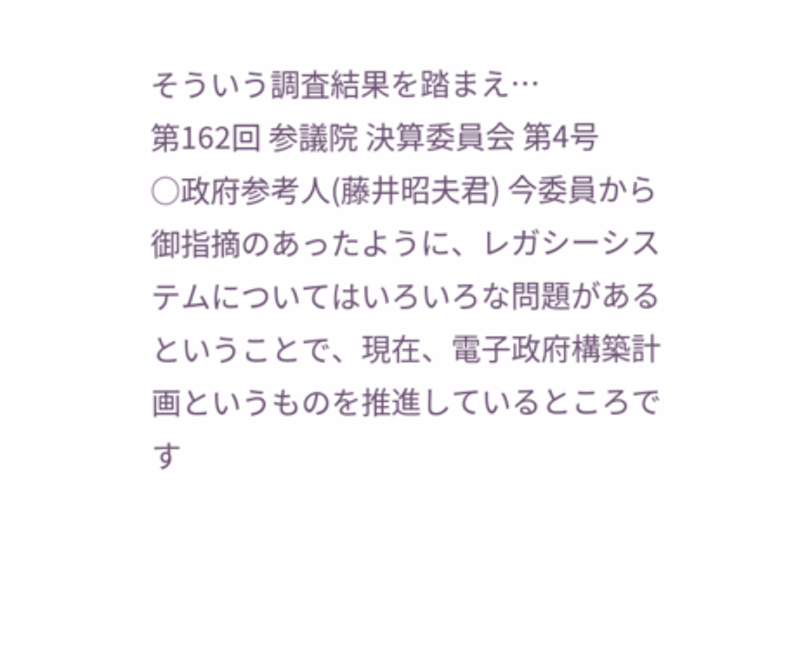そういう調査結果を踏まえ…
第162回 参議院 決算委員会 第4号
○政府参考人(藤井昭夫君) 今委員から御指摘のあったように、レガシーシステムについてはいろいろな問題があるということで、現在、電子政府構築計画というものを推進しているところです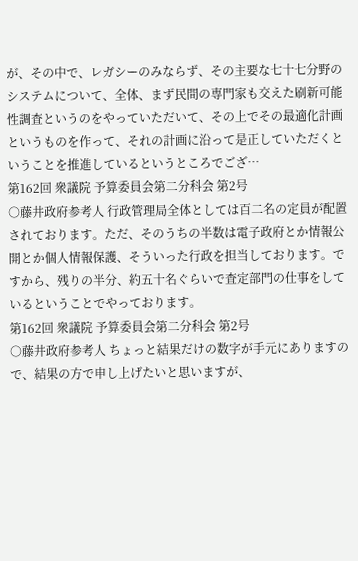が、その中で、レガシーのみならず、その主要な七十七分野のシステムについて、全体、まず民間の専門家も交えた刷新可能性調査というのをやっていただいて、その上でその最適化計画というものを作って、それの計画に沿って是正していただくということを推進しているというところでござ…
第162回 衆議院 予算委員会第二分科会 第2号
○藤井政府参考人 行政管理局全体としては百二名の定員が配置されております。ただ、そのうちの半数は電子政府とか情報公開とか個人情報保護、そういった行政を担当しております。ですから、残りの半分、約五十名ぐらいで査定部門の仕事をしているということでやっております。
第162回 衆議院 予算委員会第二分科会 第2号
○藤井政府参考人 ちょっと結果だけの数字が手元にありますので、結果の方で申し上げたいと思いますが、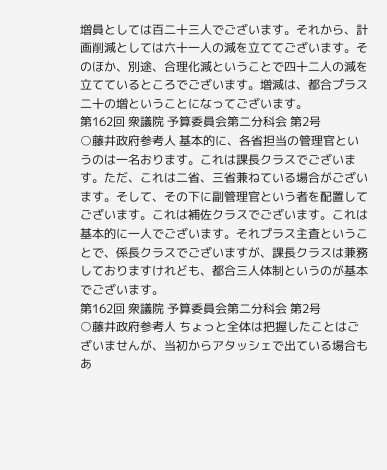増員としては百二十三人でございます。それから、計画削減としては六十一人の減を立ててございます。そのほか、別途、合理化減ということで四十二人の減を立てているところでございます。増減は、都合プラス二十の増ということになってございます。
第162回 衆議院 予算委員会第二分科会 第2号
○藤井政府参考人 基本的に、各省担当の管理官というのは一名おります。これは課長クラスでございます。ただ、これは二省、三省兼ねている場合がございます。そして、その下に副管理官という者を配置してございます。これは補佐クラスでございます。これは基本的に一人でございます。それプラス主査ということで、係長クラスでございますが、課長クラスは兼務しておりますけれども、都合三人体制というのが基本でございます。
第162回 衆議院 予算委員会第二分科会 第2号
○藤井政府参考人 ちょっと全体は把握したことはございませんが、当初からアタッシェで出ている場合もあ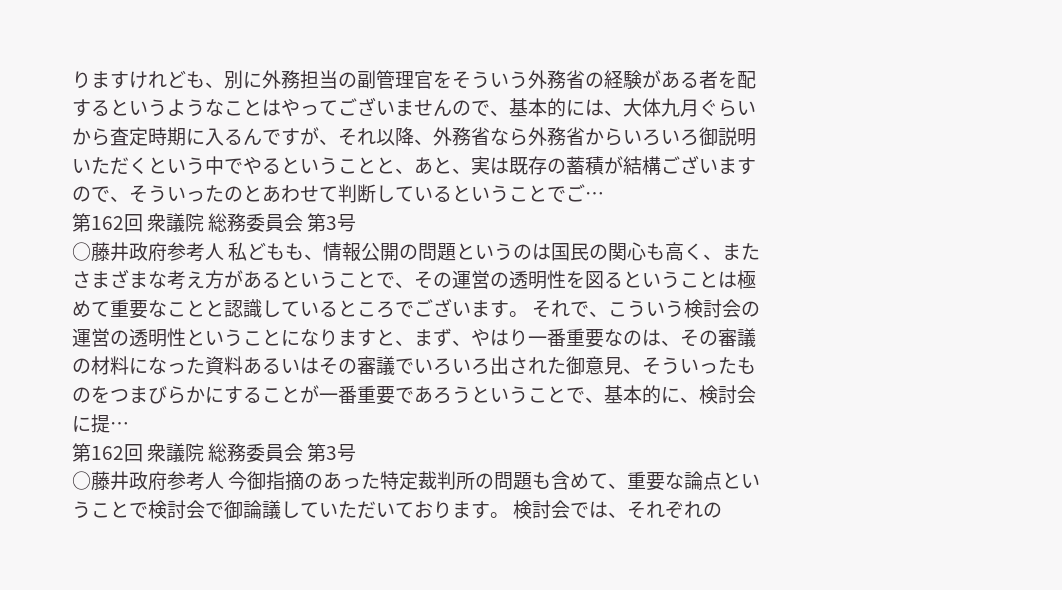りますけれども、別に外務担当の副管理官をそういう外務省の経験がある者を配するというようなことはやってございませんので、基本的には、大体九月ぐらいから査定時期に入るんですが、それ以降、外務省なら外務省からいろいろ御説明いただくという中でやるということと、あと、実は既存の蓄積が結構ございますので、そういったのとあわせて判断しているということでご…
第162回 衆議院 総務委員会 第3号
○藤井政府参考人 私どもも、情報公開の問題というのは国民の関心も高く、またさまざまな考え方があるということで、その運営の透明性を図るということは極めて重要なことと認識しているところでございます。 それで、こういう検討会の運営の透明性ということになりますと、まず、やはり一番重要なのは、その審議の材料になった資料あるいはその審議でいろいろ出された御意見、そういったものをつまびらかにすることが一番重要であろうということで、基本的に、検討会に提…
第162回 衆議院 総務委員会 第3号
○藤井政府参考人 今御指摘のあった特定裁判所の問題も含めて、重要な論点ということで検討会で御論議していただいております。 検討会では、それぞれの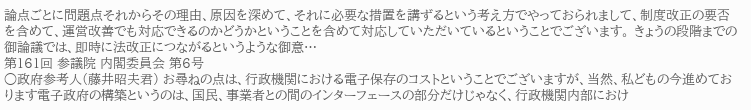論点ごとに問題点それからその理由、原因を深めて、それに必要な措置を講ずるという考え方でやっておられまして、制度改正の要否を含めて、運営改善でも対応できるのかどうかということを含めて対応していただいているということでございます。 きょうの段階までの御論議では、即時に法改正につながるというような御意…
第161回 参議院 内閣委員会 第6号
○政府参考人(藤井昭夫君) お尋ねの点は、行政機関における電子保存のコストということでございますが、当然、私どもの今進めております電子政府の構築というのは、国民、事業者との間のインターフェースの部分だけじゃなく、行政機関内部におけ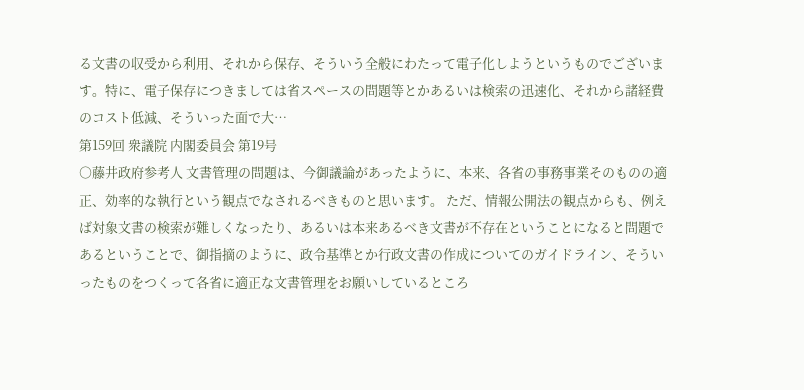る文書の収受から利用、それから保存、そういう全般にわたって電子化しようというものでございます。特に、電子保存につきましては省スペースの問題等とかあるいは検索の迅速化、それから諸経費のコスト低減、そういった面で大…
第159回 衆議院 内閣委員会 第19号
○藤井政府参考人 文書管理の問題は、今御議論があったように、本来、各省の事務事業そのものの適正、効率的な執行という観点でなされるべきものと思います。 ただ、情報公開法の観点からも、例えば対象文書の検索が難しくなったり、あるいは本来あるべき文書が不存在ということになると問題であるということで、御指摘のように、政令基準とか行政文書の作成についてのガイドライン、そういったものをつくって各省に適正な文書管理をお願いしているところ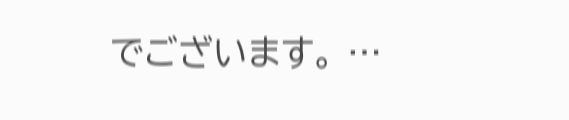でございます。 …